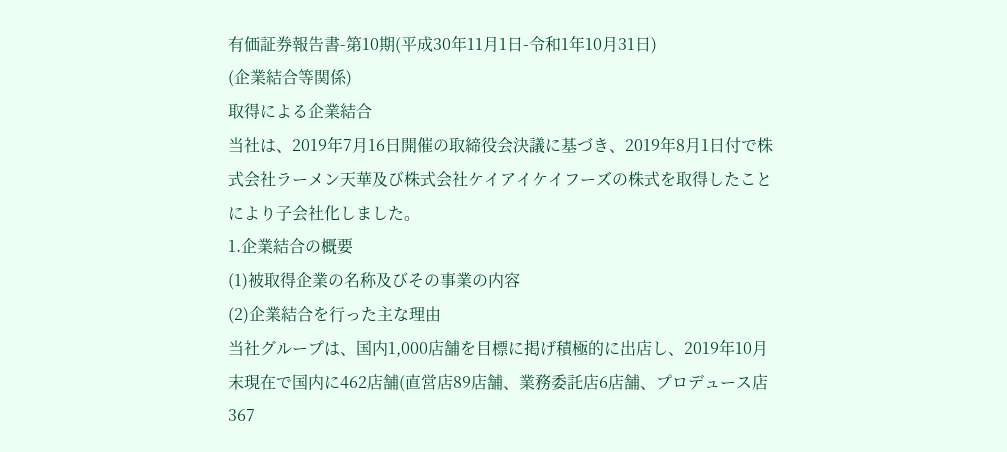有価証券報告書-第10期(平成30年11月1日-令和1年10月31日)
(企業結合等関係)
取得による企業結合
当社は、2019年7月16日開催の取締役会決議に基づき、2019年8月1日付で株式会社ラーメン天華及び株式会社ケイアイケイフーズの株式を取得したことにより子会社化しました。
1.企業結合の概要
(1)被取得企業の名称及びその事業の内容
(2)企業結合を行った主な理由
当社グループは、国内1,000店舗を目標に掲げ積極的に出店し、2019年10月末現在で国内に462店舗(直営店89店舗、業務委託店6店舗、プロデュース店367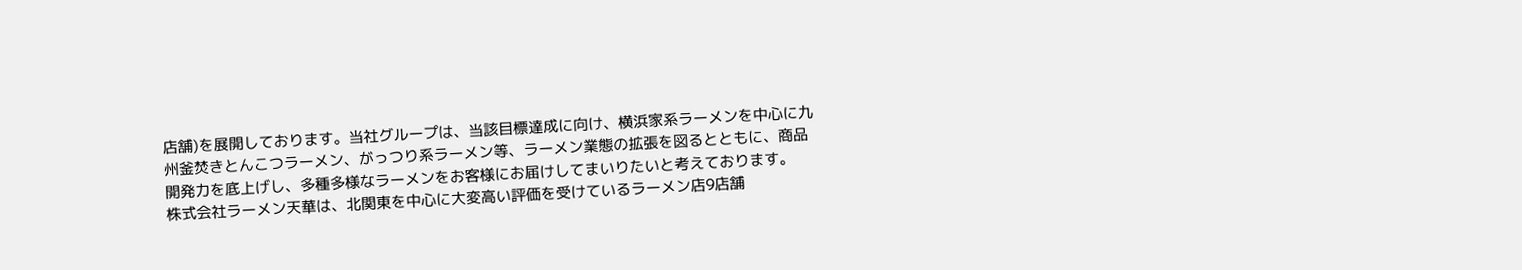店舗)を展開しております。当社グループは、当該目標達成に向け、横浜家系ラーメンを中心に九州釜焚きとんこつラーメン、がっつり系ラーメン等、ラーメン業態の拡張を図るとともに、商品開発力を底上げし、多種多様なラーメンをお客様にお届けしてまいりたいと考えております。
株式会社ラーメン天華は、北関東を中心に大変高い評価を受けているラーメン店9店舗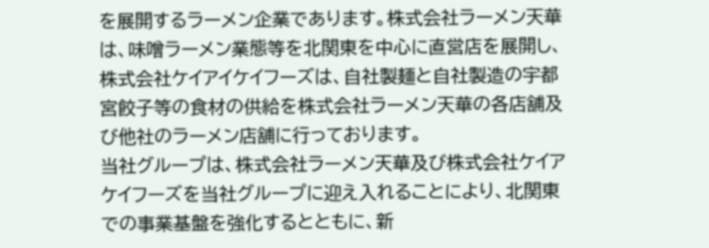を展開するラーメン企業であります。株式会社ラーメン天華は、味噌ラーメン業態等を北関東を中心に直営店を展開し、株式会社ケイアイケイフーズは、自社製麺と自社製造の宇都宮餃子等の食材の供給を株式会社ラーメン天華の各店舗及び他社のラーメン店舗に行っております。
当社グループは、株式会社ラーメン天華及び株式会社ケイアケイフーズを当社グループに迎え入れることにより、北関東での事業基盤を強化するとともに、新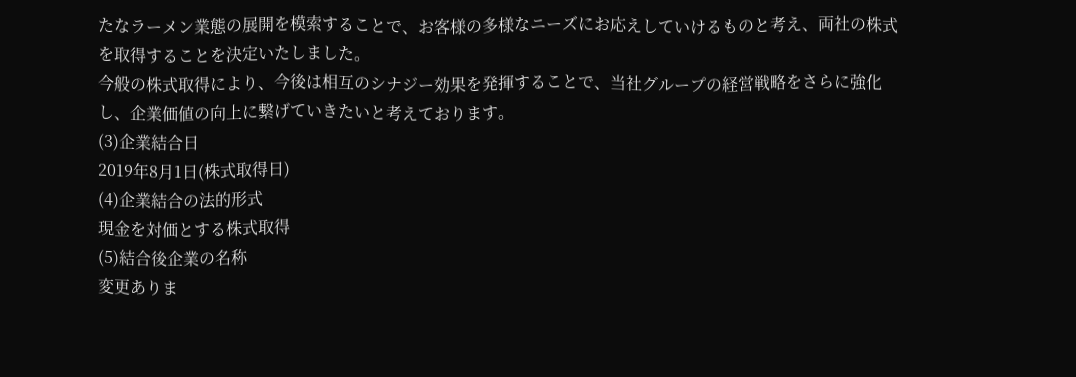たなラーメン業態の展開を模索することで、お客様の多様なニーズにお応えしていけるものと考え、両社の株式を取得することを決定いたしました。
今般の株式取得により、今後は相互のシナジー効果を発揮することで、当社グループの経営戦略をさらに強化し、企業価値の向上に繋げていきたいと考えております。
(3)企業結合日
2019年8月1日(株式取得日)
(4)企業結合の法的形式
現金を対価とする株式取得
(5)結合後企業の名称
変更ありま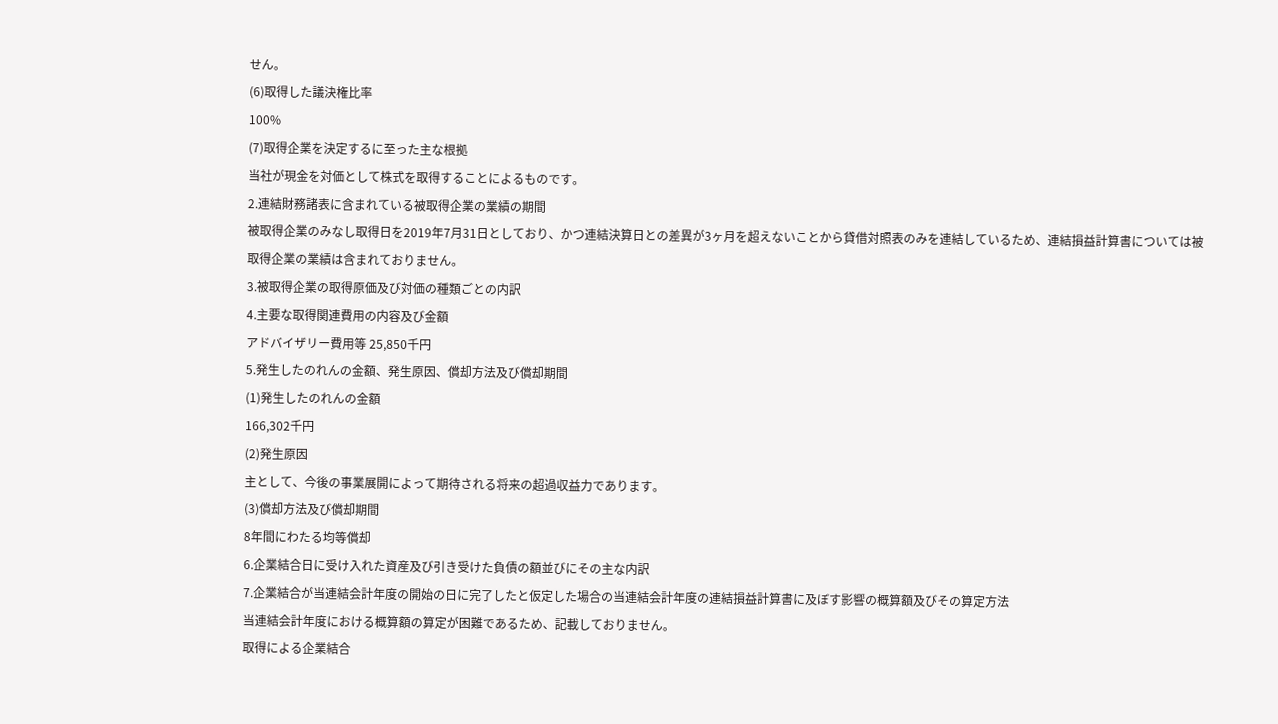せん。
(6)取得した議決権比率
100%
(7)取得企業を決定するに至った主な根拠
当社が現金を対価として株式を取得することによるものです。
2.連結財務諸表に含まれている被取得企業の業績の期間
被取得企業のみなし取得日を2019年7月31日としており、かつ連結決算日との差異が3ヶ月を超えないことから貸借対照表のみを連結しているため、連結損益計算書については被取得企業の業績は含まれておりません。
3.被取得企業の取得原価及び対価の種類ごとの内訳
4.主要な取得関連費用の内容及び金額
アドバイザリー費用等 25,850千円
5.発生したのれんの金額、発生原因、償却方法及び償却期間
(1)発生したのれんの金額
166,302千円
(2)発生原因
主として、今後の事業展開によって期待される将来の超過収益力であります。
(3)償却方法及び償却期間
8年間にわたる均等償却
6.企業結合日に受け入れた資産及び引き受けた負債の額並びにその主な内訳
7.企業結合が当連結会計年度の開始の日に完了したと仮定した場合の当連結会計年度の連結損益計算書に及ぼす影響の概算額及びその算定方法
当連結会計年度における概算額の算定が困難であるため、記載しておりません。
取得による企業結合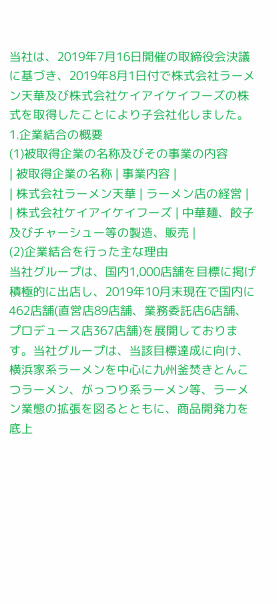当社は、2019年7月16日開催の取締役会決議に基づき、2019年8月1日付で株式会社ラーメン天華及び株式会社ケイアイケイフーズの株式を取得したことにより子会社化しました。
1.企業結合の概要
(1)被取得企業の名称及びその事業の内容
| 被取得企業の名称 | 事業内容 |
| 株式会社ラーメン天華 | ラーメン店の経営 |
| 株式会社ケイアイケイフーズ | 中華麺、餃子及びチャーシュー等の製造、販売 |
(2)企業結合を行った主な理由
当社グループは、国内1,000店舗を目標に掲げ積極的に出店し、2019年10月末現在で国内に462店舗(直営店89店舗、業務委託店6店舗、プロデュース店367店舗)を展開しております。当社グループは、当該目標達成に向け、横浜家系ラーメンを中心に九州釜焚きとんこつラーメン、がっつり系ラーメン等、ラーメン業態の拡張を図るとともに、商品開発力を底上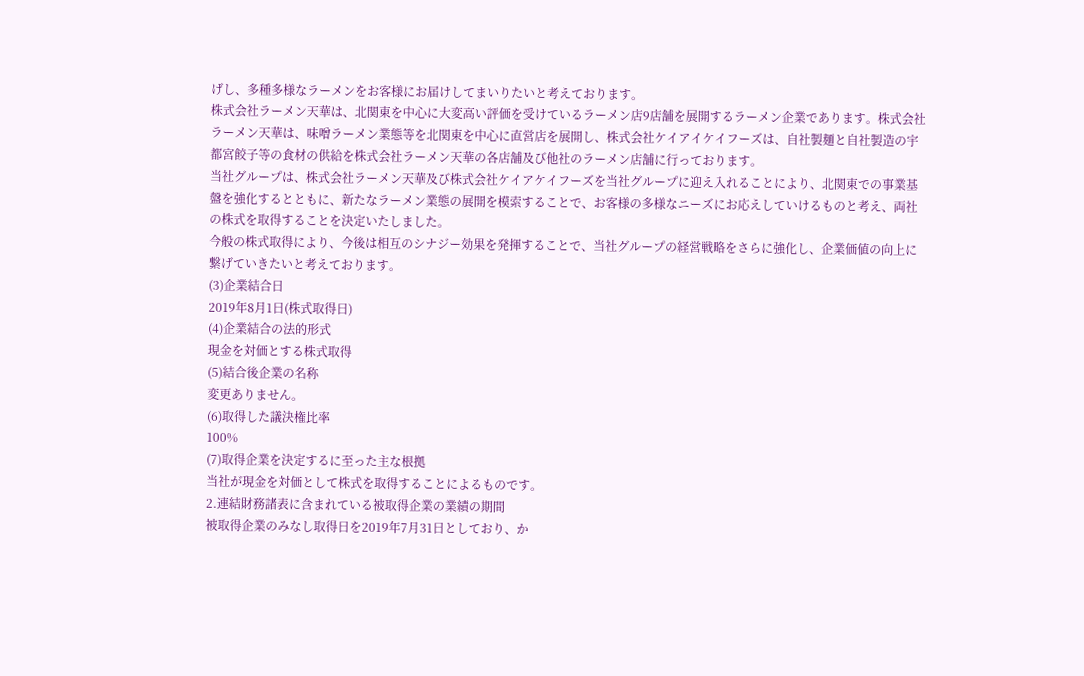げし、多種多様なラーメンをお客様にお届けしてまいりたいと考えております。
株式会社ラーメン天華は、北関東を中心に大変高い評価を受けているラーメン店9店舗を展開するラーメン企業であります。株式会社ラーメン天華は、味噌ラーメン業態等を北関東を中心に直営店を展開し、株式会社ケイアイケイフーズは、自社製麺と自社製造の宇都宮餃子等の食材の供給を株式会社ラーメン天華の各店舗及び他社のラーメン店舗に行っております。
当社グループは、株式会社ラーメン天華及び株式会社ケイアケイフーズを当社グループに迎え入れることにより、北関東での事業基盤を強化するとともに、新たなラーメン業態の展開を模索することで、お客様の多様なニーズにお応えしていけるものと考え、両社の株式を取得することを決定いたしました。
今般の株式取得により、今後は相互のシナジー効果を発揮することで、当社グループの経営戦略をさらに強化し、企業価値の向上に繋げていきたいと考えております。
(3)企業結合日
2019年8月1日(株式取得日)
(4)企業結合の法的形式
現金を対価とする株式取得
(5)結合後企業の名称
変更ありません。
(6)取得した議決権比率
100%
(7)取得企業を決定するに至った主な根拠
当社が現金を対価として株式を取得することによるものです。
2.連結財務諸表に含まれている被取得企業の業績の期間
被取得企業のみなし取得日を2019年7月31日としており、か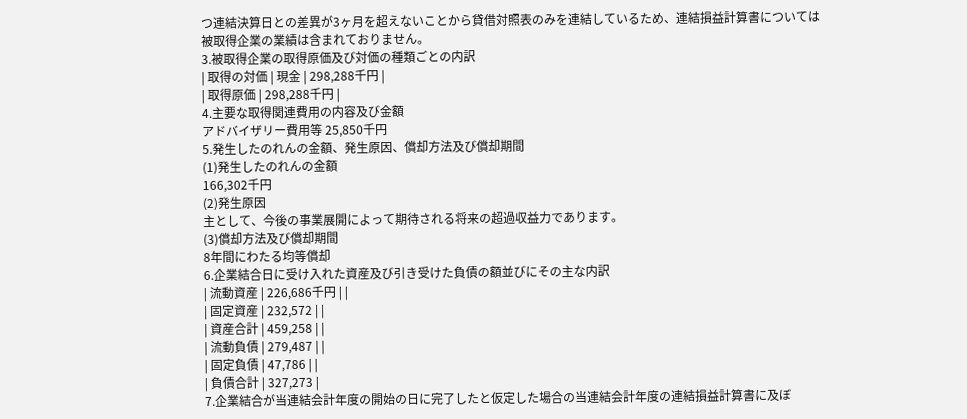つ連結決算日との差異が3ヶ月を超えないことから貸借対照表のみを連結しているため、連結損益計算書については被取得企業の業績は含まれておりません。
3.被取得企業の取得原価及び対価の種類ごとの内訳
| 取得の対価 | 現金 | 298,288千円 |
| 取得原価 | 298,288千円 |
4.主要な取得関連費用の内容及び金額
アドバイザリー費用等 25,850千円
5.発生したのれんの金額、発生原因、償却方法及び償却期間
(1)発生したのれんの金額
166,302千円
(2)発生原因
主として、今後の事業展開によって期待される将来の超過収益力であります。
(3)償却方法及び償却期間
8年間にわたる均等償却
6.企業結合日に受け入れた資産及び引き受けた負債の額並びにその主な内訳
| 流動資産 | 226,686千円 | |
| 固定資産 | 232,572 | |
| 資産合計 | 459,258 | |
| 流動負債 | 279,487 | |
| 固定負債 | 47,786 | |
| 負債合計 | 327,273 |
7.企業結合が当連結会計年度の開始の日に完了したと仮定した場合の当連結会計年度の連結損益計算書に及ぼ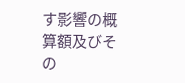す影響の概算額及びその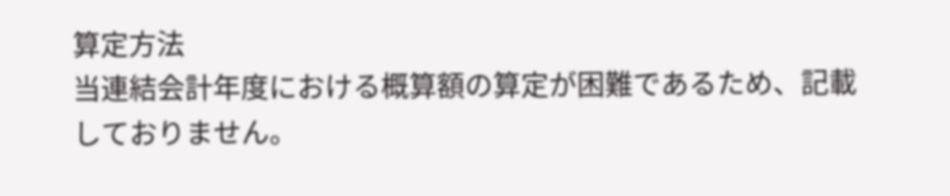算定方法
当連結会計年度における概算額の算定が困難であるため、記載しておりません。